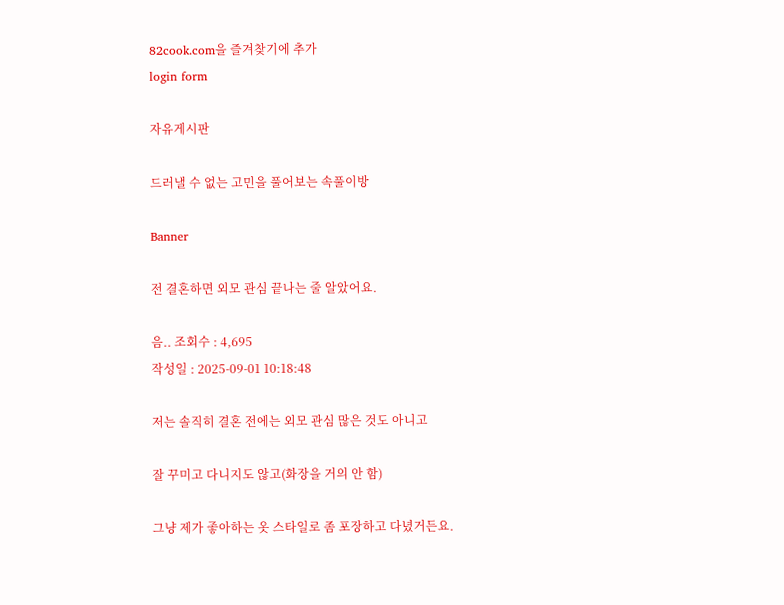82cook.com을 즐겨찾기에 추가
login form

자유게시판

드러낼 수 없는 고민을 풀어보는 속풀이방

Banner

전 결혼하면 외모 관심 끝나는 줄 알았어요.

음.. 조회수 : 4,695
작성일 : 2025-09-01 10:18:48

저는 솔직히 결혼 전에는 외모 관심 많은 것도 아니고

잘 꾸미고 다니지도 않고(화장을 거의 안 함)

그냥 제가 좋아하는 옷 스타일로 좀 포장하고 다녔거든요.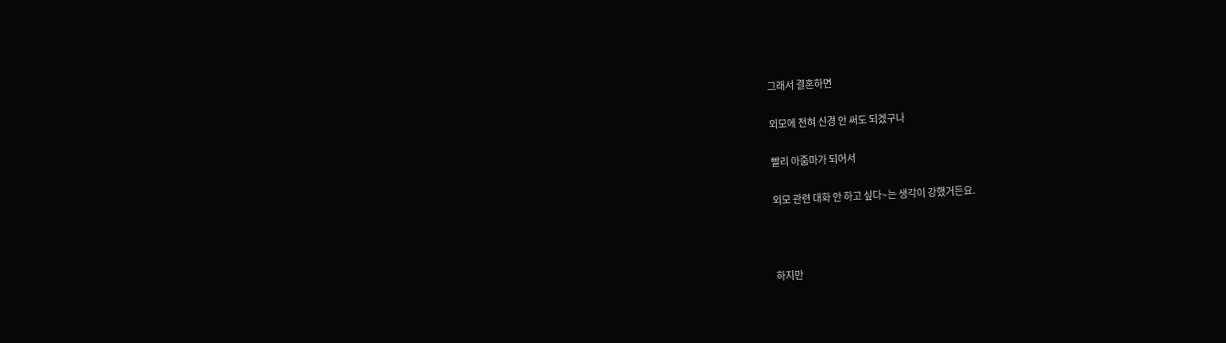그래서 결혼하면

외모에 전혀 신경 안 써도 되겠구나

빨리 아줌마가 되어서

외모 관련 대화 안 하고 싶다~는 생각이 강했거든요.



하지만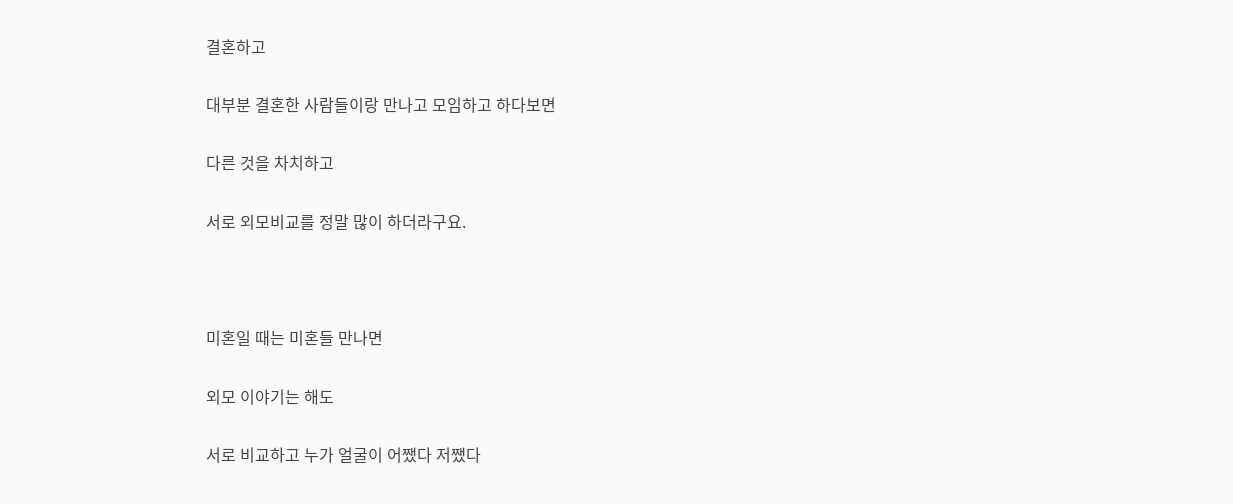결혼하고

대부분 결혼한 사람들이랑 만나고 모임하고 하다보면

다른 것을 차치하고

서로 외모비교를 정말 많이 하더라구요.



미혼일 때는 미혼들 만나면

외모 이야기는 해도

서로 비교하고 누가 얼굴이 어쨌다 저쨌다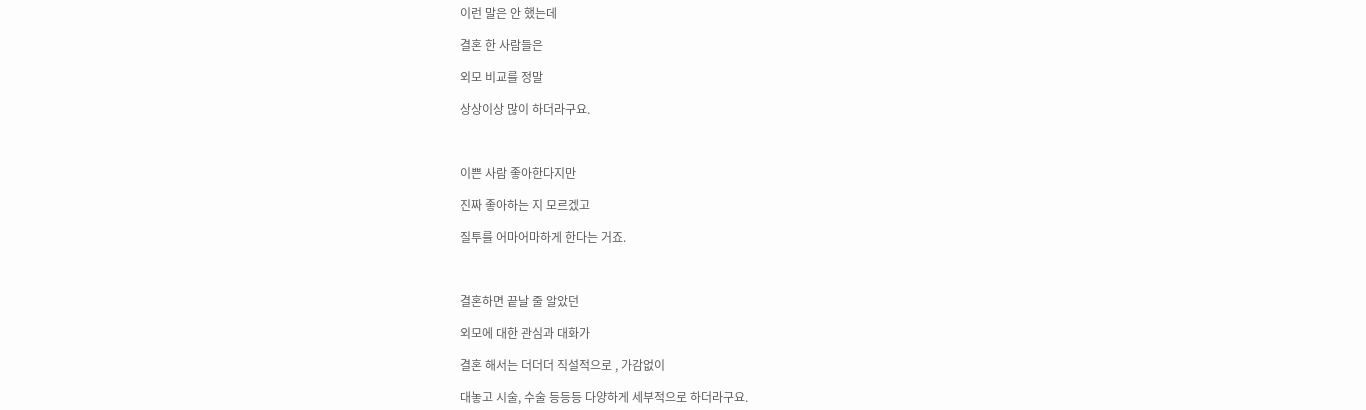이런 말은 안 했는데

결혼 한 사람들은

외모 비교를 정말

상상이상 많이 하더라구요.



이쁜 사람 좋아한다지만

진짜 좋아하는 지 모르겠고

질투를 어마어마하게 한다는 거죠.



결혼하면 끝날 줄 알았던

외모에 대한 관심과 대화가

결혼 해서는 더더더 직설적으로 , 가감없이

대놓고 시술, 수술 등등등 다양하게 세부적으로 하더라구요.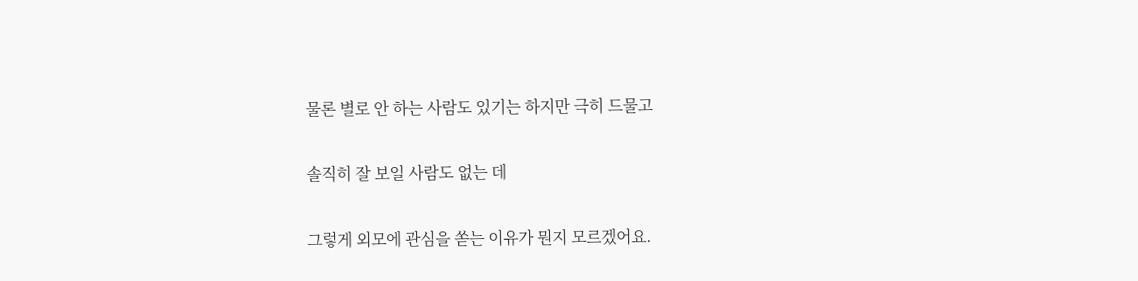물론 별로 안 하는 사람도 있기는 하지만 극히 드물고

솔직히 잘 보일 사람도 없는 데

그렇게 외모에 관심을 쏟는 이유가 뭔지 모르겠어요.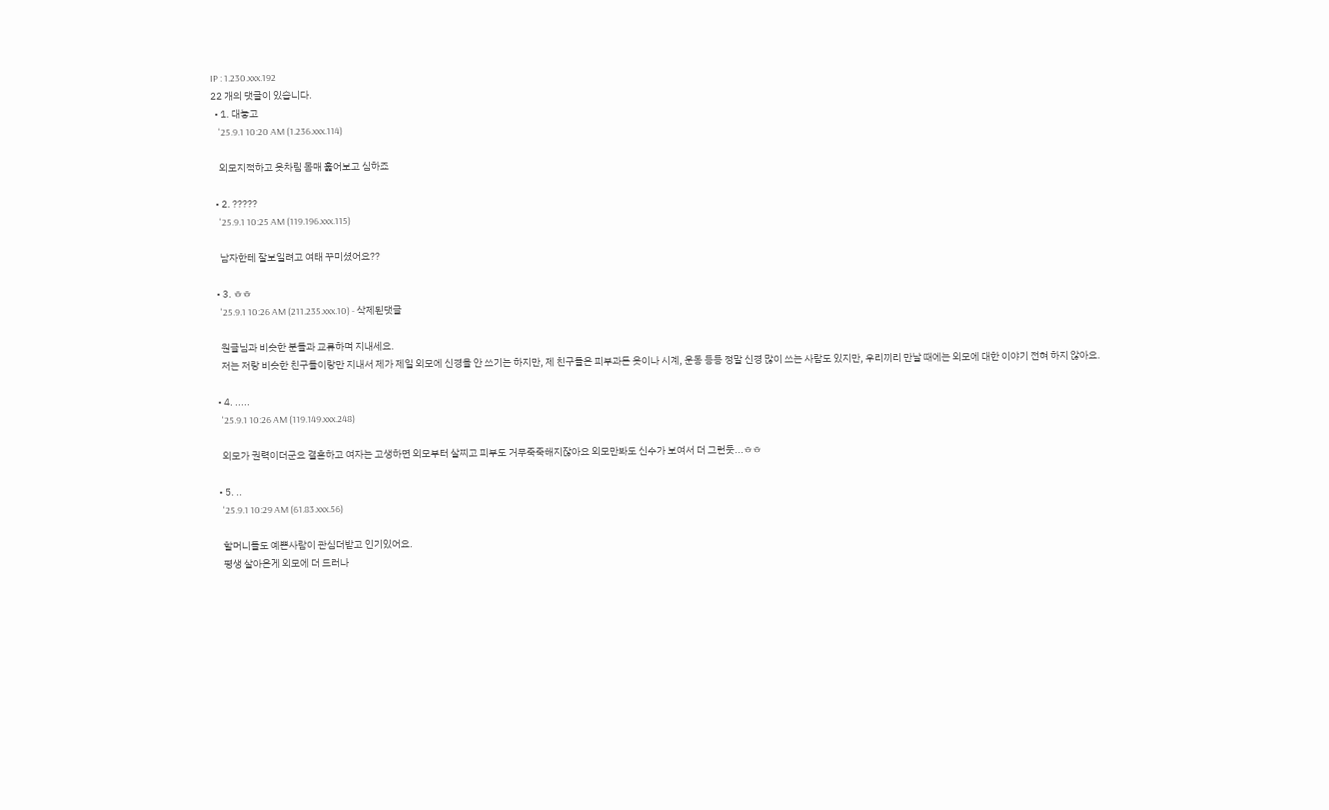IP : 1.230.xxx.192
22 개의 댓글이 있습니다.
  • 1. 대놓고
    '25.9.1 10:20 AM (1.236.xxx.114)

    외모지적하고 옷차림 몸매 훑어보고 심하죠

  • 2. ?????
    '25.9.1 10:25 AM (119.196.xxx.115)

    남자한테 잘보일려고 여태 꾸미셨어요??

  • 3. ㅎㅎ
    '25.9.1 10:26 AM (211.235.xxx.10) - 삭제된댓글

    원글님과 비슷한 분들과 교류하며 지내세요.
    저는 저랑 비슷한 친구들이랑만 지내서 제가 제일 외모에 신경을 안 쓰기는 하지만, 제 친구들은 피부과든 옷이나 시계, 운동 등등 정말 신경 많이 쓰는 사람도 있지만, 우리끼리 만날 때에는 외모에 대한 이야기 전혀 하지 않아요.

  • 4. .....
    '25.9.1 10:26 AM (119.149.xxx.248)

    외모가 권력이더군요 결혼하고 여자는 고생하면 외모부터 살찌고 피부도 거무죽죽해지잖아요 외모만봐도 신수가 보여서 더 그런듯...ㅎㅎ

  • 5. ..
    '25.9.1 10:29 AM (61.83.xxx.56)

    할머니들도 예쁜사람이 관심더받고 인기있어요.
    평생 살아온게 외모에 더 드러나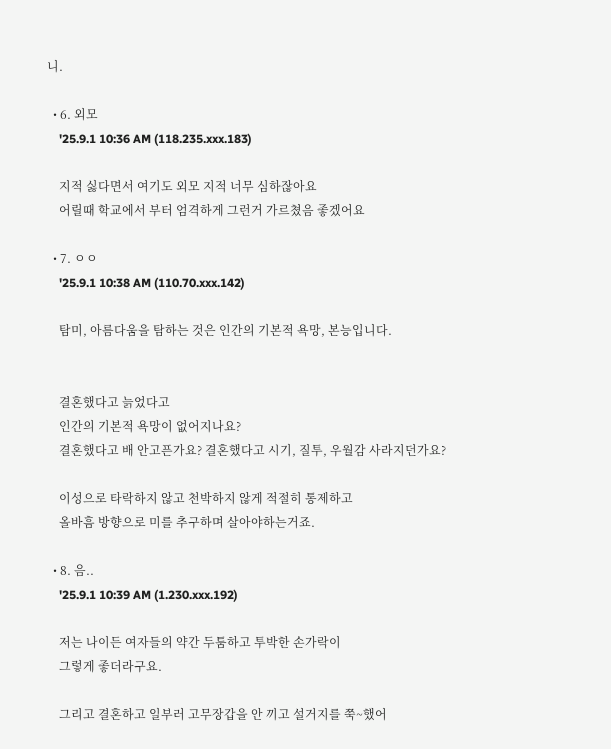니.

  • 6. 외모
    '25.9.1 10:36 AM (118.235.xxx.183)

    지적 싫다면서 여기도 외모 지적 너무 심하잖아요
    어릴때 학교에서 부터 엄격하게 그런거 가르쳤음 좋겠어요

  • 7. ㅇㅇ
    '25.9.1 10:38 AM (110.70.xxx.142)

    탐미, 아름다움을 탐하는 것은 인간의 기본적 욕망, 본능입니다.


    결혼했다고 늙었다고
    인간의 기본적 욕망이 없어지나요?
    결혼했다고 배 안고픈가요? 결혼했다고 시기, 질투, 우월감 사라지던가요?

    이성으로 타락하지 않고 천박하지 않게 적절히 통제하고
    올바흠 방향으로 미를 추구하며 살아야하는거죠.

  • 8. 음..
    '25.9.1 10:39 AM (1.230.xxx.192)

    저는 나이든 여자들의 약간 두툼하고 투박한 손가락이
    그렇게 좋더라구요.

    그리고 결혼하고 일부러 고무장갑을 안 끼고 설거지를 쭉~했어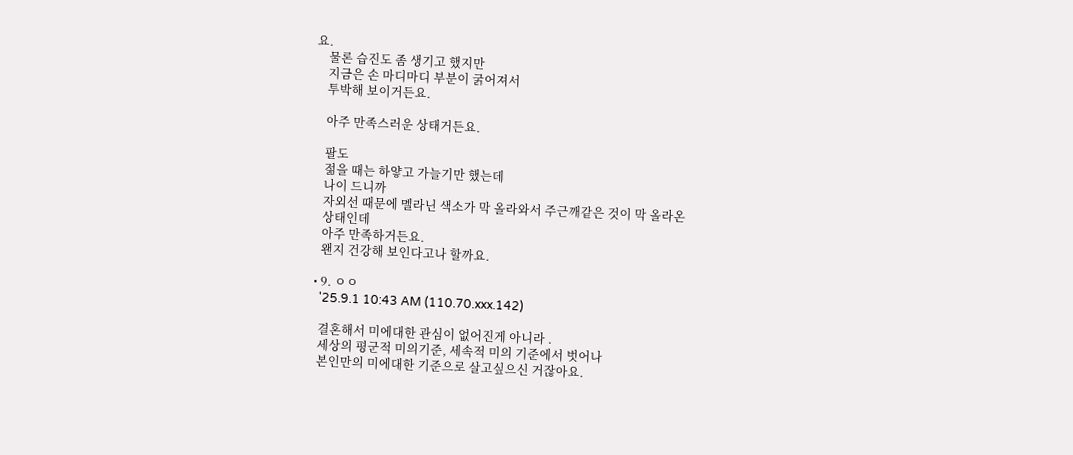요.
    물론 습진도 좀 생기고 했지만
    지금은 손 마디마디 부분이 굵어져서
    투박해 보이거든요.

    아주 만족스러운 상태거든요.

    팔도
    젊을 때는 하얗고 가늘기만 했는데
    나이 드니까
    자외선 때문에 멜라닌 색소가 막 올라와서 주근깨같은 것이 막 올라온
    상태인데
    아주 만족하거든요.
    왠지 건강해 보인다고나 할까요.

  • 9. ㅇㅇ
    '25.9.1 10:43 AM (110.70.xxx.142)

    결혼해서 미에대한 관심이 없어진게 아니라 .
    세상의 평군적 미의기준, 세속적 미의 기준에서 벗어나
    본인만의 미에대한 기준으로 살고싶으신 거잖아요.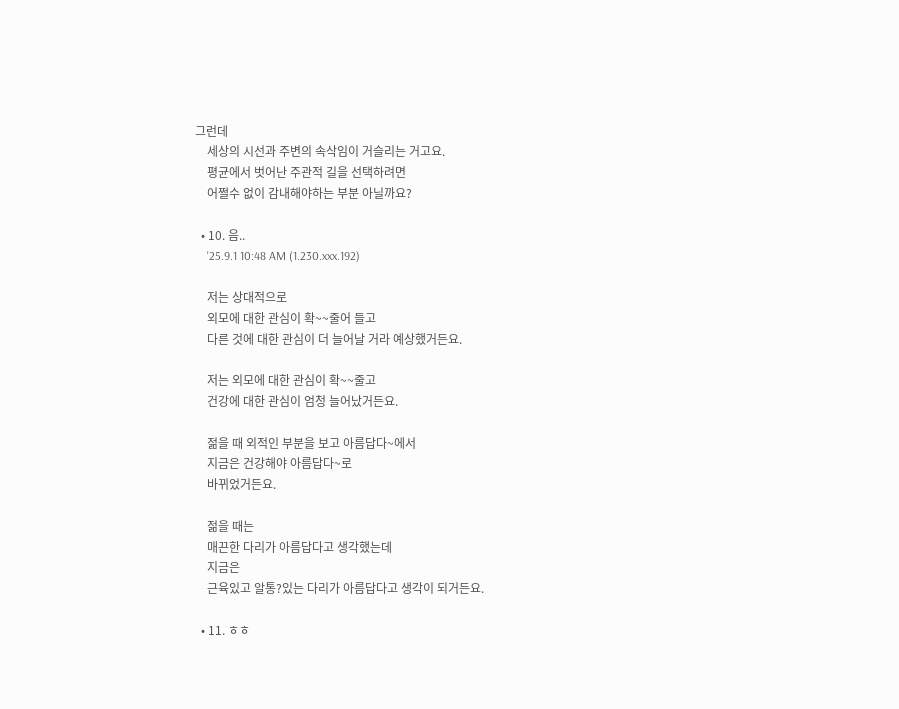그런데
    세상의 시선과 주변의 속삭임이 거슬리는 거고요.
    평균에서 벗어난 주관적 길을 선택하려면
    어쩔수 없이 감내해야하는 부분 아닐까요?

  • 10. 음..
    '25.9.1 10:48 AM (1.230.xxx.192)

    저는 상대적으로
    외모에 대한 관심이 확~~줄어 들고
    다른 것에 대한 관심이 더 늘어날 거라 예상했거든요.

    저는 외모에 대한 관심이 확~~줄고
    건강에 대한 관심이 엄청 늘어났거든요.

    젊을 때 외적인 부분을 보고 아름답다~에서
    지금은 건강해야 아름답다~로
    바뀌었거든요.

    젊을 때는
    매끈한 다리가 아름답다고 생각했는데
    지금은
    근육있고 알통?있는 다리가 아름답다고 생각이 되거든요.

  • 11. ㅎㅎ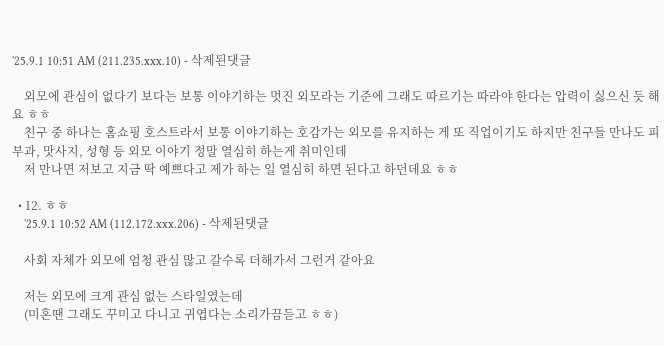'25.9.1 10:51 AM (211.235.xxx.10) - 삭제된댓글

    외모에 관심이 없다기 보다는 보통 이야기하는 멋진 외모라는 기준에 그래도 따르기는 따라야 한다는 압력이 싫으신 듯 해요 ㅎㅎ
    친구 중 하나는 홈쇼핑 호스트라서 보통 이야기하는 호감가는 외모를 유지하는 게 또 직업이기도 하지만 친구들 만나도 피부과, 맛사지, 성형 등 외모 이야기 정말 열심히 하는게 취미인데
    저 만나면 저보고 지금 딱 예쁘다고 제가 하는 일 열심히 하면 된다고 하던데요 ㅎㅎ

  • 12. ㅎㅎ
    '25.9.1 10:52 AM (112.172.xxx.206) - 삭제된댓글

    사회 자체가 외모에 엄청 관심 많고 갈수록 더해가서 그런거 같아요

    저는 외모에 크게 관심 없는 스타일였는데
    (미혼땐 그래도 꾸미고 다니고 귀엽다는 소리가끔듣고 ㅎㅎ)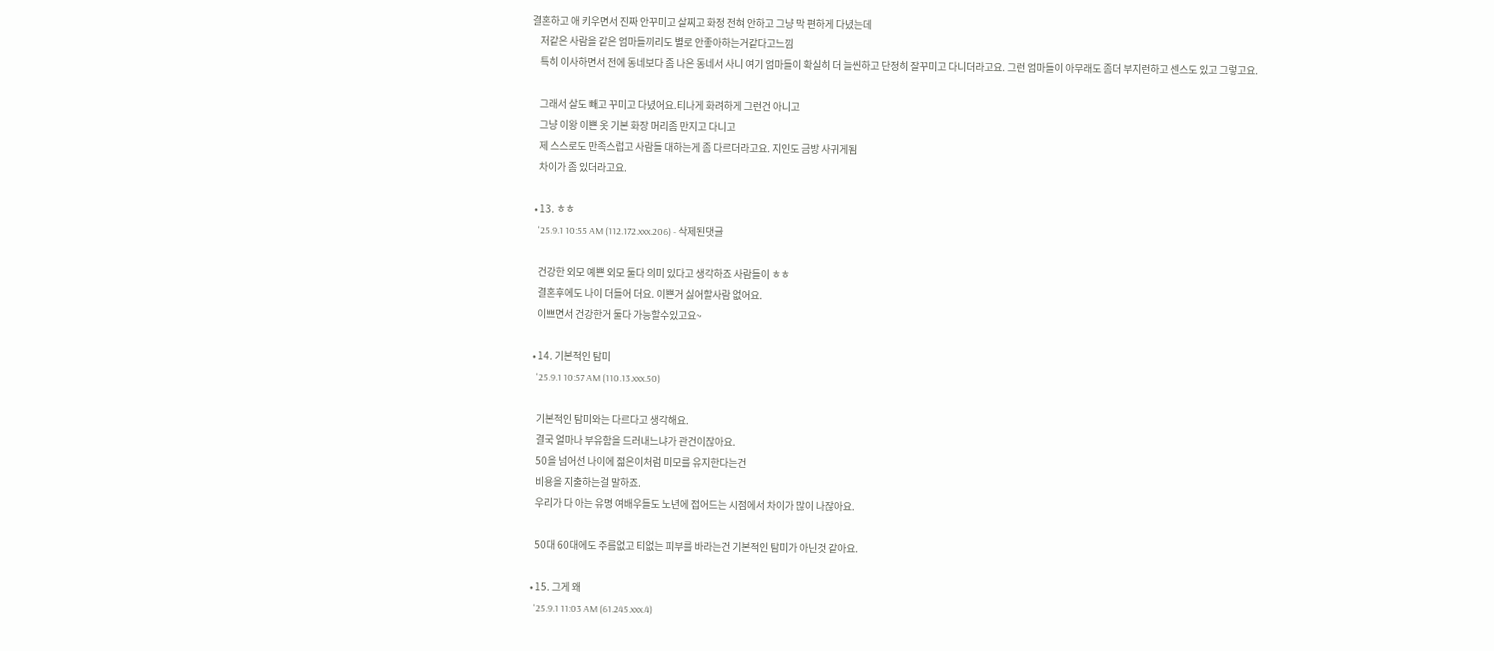결혼하고 애 키우면서 진짜 안꾸미고 살찌고 화정 전혀 안하고 그냥 막 편하게 다녔는데
    저같은 사람을 같은 엄마들끼리도 별로 안좋아하는거같다고느낌
    특히 이사하면서 전에 동네보다 좀 나은 동네서 사니 여기 엄마들이 확실히 더 늘씬하고 단정히 잘꾸미고 다니더라고요. 그런 엄마들이 아무래도 좀더 부지런하고 센스도 있고 그렇고요.

    그래서 살도 빼고 꾸미고 다녔어요.티나게 화려하게 그런건 아니고
    그냥 이왕 이쁜 옷 기본 화장 머리좀 만지고 다니고
    제 스스로도 만족스럽고 사람들 대하는게 좀 다르더라고요. 지인도 금방 사귀게됨
    차이가 좀 있더라고요.

  • 13. ㅎㅎ
    '25.9.1 10:55 AM (112.172.xxx.206) - 삭제된댓글

    건강한 외모 예쁜 외모 둘다 의미 있다고 생각하죠 사람들이 ㅎㅎ
    결혼후에도 나이 더들어 더요. 이쁜거 싫어할사람 없어요.
    이쁘면서 건강한거 둘다 가능할수있고요~

  • 14. 기본적인 탐미
    '25.9.1 10:57 AM (110.13.xxx.50)

    기본적인 탐미와는 다르다고 생각해요.
    결국 얼마나 부유함을 드러내느냐가 관건이잖아요.
    50을 넘어선 나이에 젊은이처럼 미모를 유지한다는건
    비용을 지출하는걸 말하죠.
    우리가 다 아는 유명 여배우들도 노년에 접어드는 시점에서 차이가 많이 나잖아요.

    50대 60대에도 주름없고 티없는 피부를 바라는건 기본적인 탐미가 아닌것 같아요.

  • 15. 그게 왜
    '25.9.1 11:03 AM (61.245.xxx.4)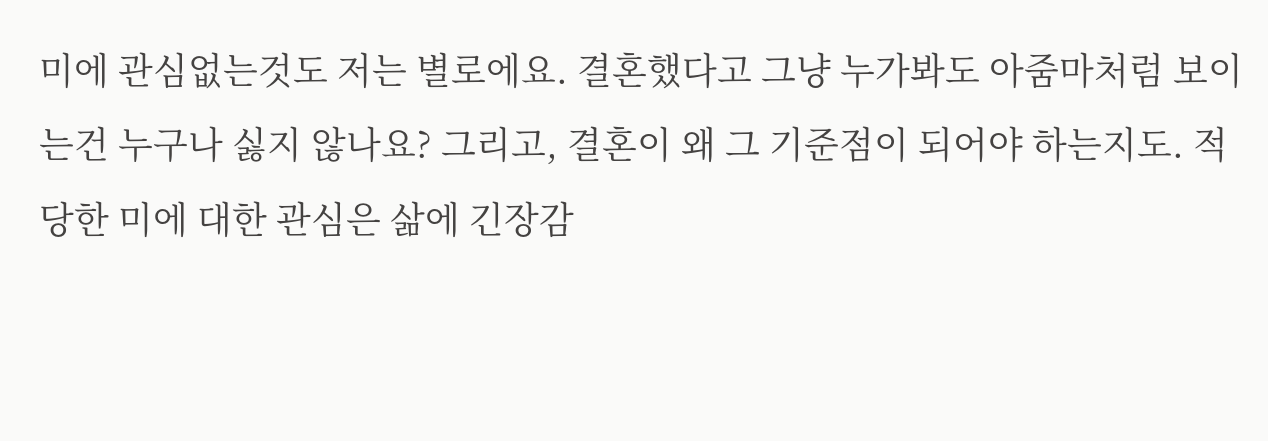미에 관심없는것도 저는 별로에요. 결혼했다고 그냥 누가봐도 아줌마처럼 보이는건 누구나 싫지 않나요? 그리고, 결혼이 왜 그 기준점이 되어야 하는지도. 적당한 미에 대한 관심은 삶에 긴장감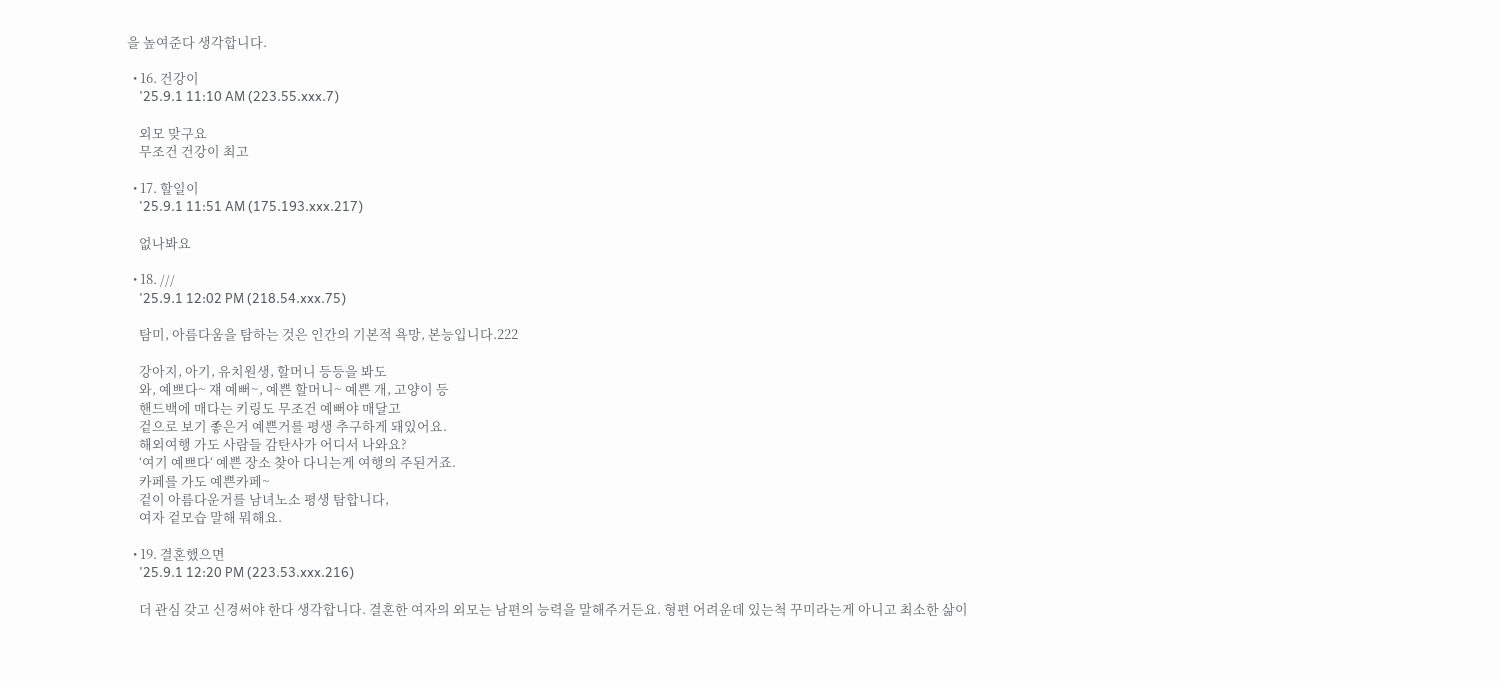을 높여준다 생각합니다.

  • 16. 건강이
    '25.9.1 11:10 AM (223.55.xxx.7)

    외모 맞구요
    무조건 건강이 최고

  • 17. 할일이
    '25.9.1 11:51 AM (175.193.xxx.217)

    없나봐요

  • 18. ///
    '25.9.1 12:02 PM (218.54.xxx.75)

    탐미, 아름다움을 탐하는 것은 인간의 기본적 욕망, 본능입니다.222

    강아지, 아기, 유치원생, 할머니 등등을 봐도
    와, 예쁘다~ 쟤 예뻐~, 예쁜 할머니~ 예쁜 개, 고양이 등
    핸드백에 매다는 키링도 무조건 예뻐야 매달고
    겉으로 보기 좋은거 예쁜거를 평생 추구하게 돼있어요.
    해외여행 가도 사람들 감탄사가 어디서 나와요?
    ‘여기 예쁘다‘ 예쁜 장소 찾아 다니는게 여행의 주된거죠.
    카페를 가도 예쁜카페~
    겉이 아름다운거를 남녀노소 평생 탐합니다,
    여자 겉모습 말해 뭐해요.

  • 19. 결혼했으면
    '25.9.1 12:20 PM (223.53.xxx.216)

    더 관심 갖고 신경써야 한다 생각합니다. 결혼한 여자의 외모는 남편의 능력을 말해주거든요. 형편 어려운데 있는척 꾸미라는게 아니고 최소한 삶이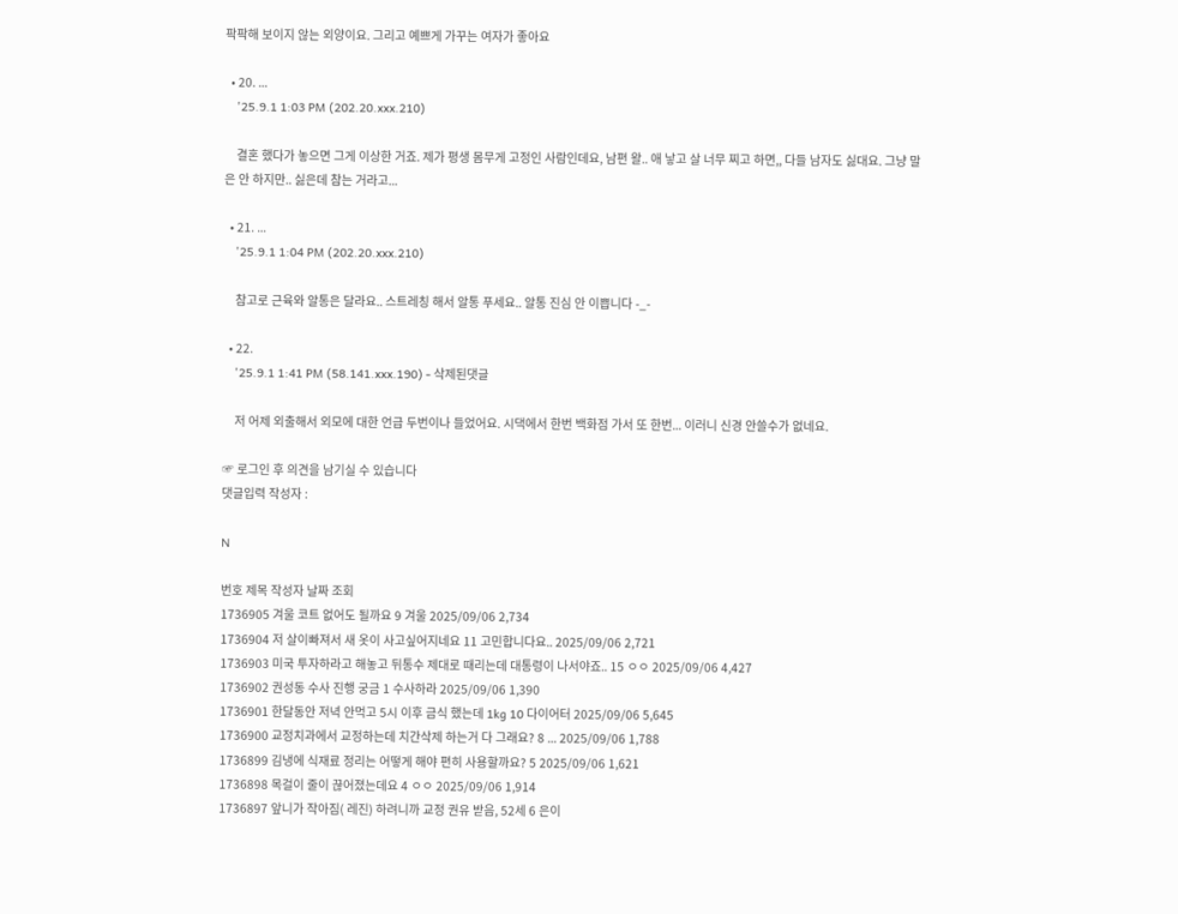팍팍해 보이지 않는 외양이요. 그리고 예쁘게 가꾸는 여자가 좋아요

  • 20. ...
    '25.9.1 1:03 PM (202.20.xxx.210)

    결혼 했다가 놓으면 그게 이상한 거죠. 제가 평생 몸무게 고정인 사람인데요, 남편 왈.. 애 낳고 살 너무 찌고 하면,, 다들 남자도 싫대요. 그냥 말은 안 하지만.. 싫은데 참는 거라고...

  • 21. ...
    '25.9.1 1:04 PM (202.20.xxx.210)

    참고로 근육와 알통은 달라요.. 스트레칭 해서 알통 푸세요.. 알통 진심 안 이쁩니다 -_-

  • 22.
    '25.9.1 1:41 PM (58.141.xxx.190) - 삭제된댓글

    저 어제 외출해서 외모에 대한 언급 두번이나 들었어요. 시댁에서 한번 백화점 가서 또 한번... 이러니 신경 안쓸수가 없네요.

☞ 로그인 후 의견을 남기실 수 있습니다
댓글입력 작성자 :

N

번호 제목 작성자 날짜 조회
1736905 겨울 코트 없어도 될까요 9 겨울 2025/09/06 2,734
1736904 저 살이빠져서 새 옷이 사고싶어지네요 11 고민합니다요.. 2025/09/06 2,721
1736903 미국 투자하라고 해놓고 뒤통수 제대로 때리는데 대통령이 나서야죠.. 15 ㅇㅇ 2025/09/06 4,427
1736902 권성동 수사 진행 궁금 1 수사하라 2025/09/06 1,390
1736901 한달동안 저녁 안먹고 5시 이후 금식 했는데 1kg 10 다이어터 2025/09/06 5,645
1736900 교정치과에서 교정하는데 치간삭제 하는거 다 그래요? 8 ... 2025/09/06 1,788
1736899 김냉에 식재료 정리는 어떻게 해야 편히 사용할까요? 5 2025/09/06 1,621
1736898 목걸이 줄이 끊어졌는데요 4 ㅇㅇ 2025/09/06 1,914
1736897 앞니가 작아짐( 레진) 하려니까 교정 권유 받음, 52세 6 은이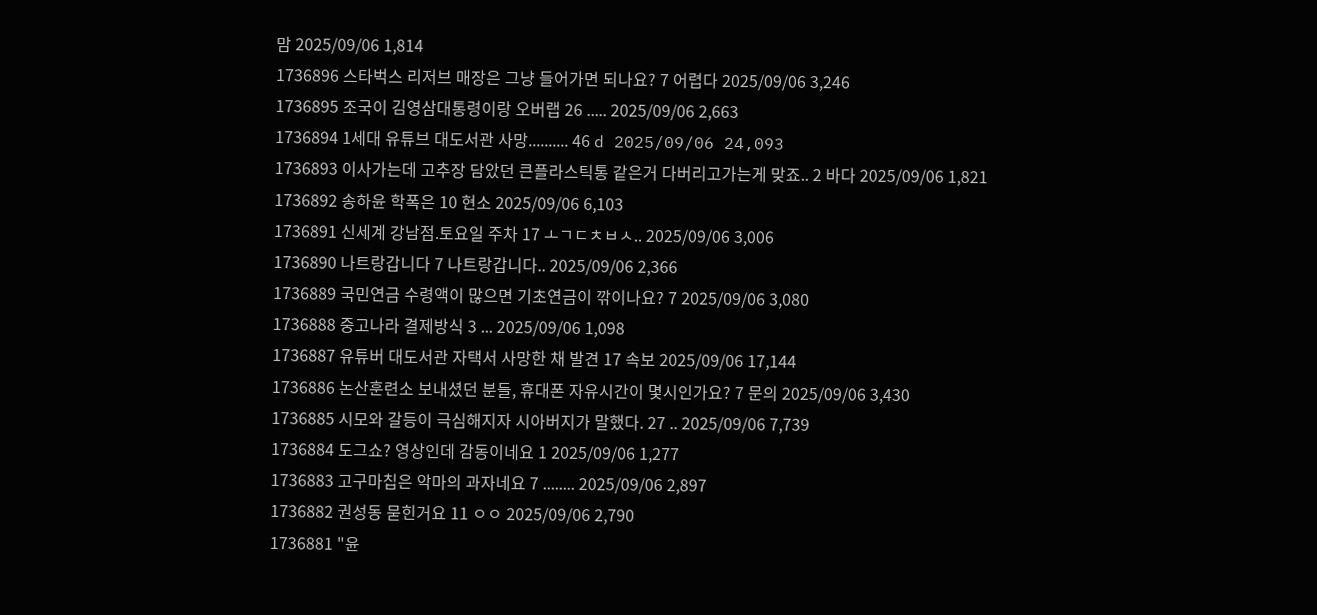맘 2025/09/06 1,814
1736896 스타벅스 리저브 매장은 그냥 들어가면 되나요? 7 어렵다 2025/09/06 3,246
1736895 조국이 김영삼대통령이랑 오버랩 26 ..... 2025/09/06 2,663
1736894 1세대 유튜브 대도서관 사망.......... 46 d 2025/09/06 24,093
1736893 이사가는데 고추장 담았던 큰플라스틱통 같은거 다버리고가는게 맞죠.. 2 바다 2025/09/06 1,821
1736892 송하윤 학폭은 10 현소 2025/09/06 6,103
1736891 신세계 강남점.토요일 주차 17 ㅗㄱㄷㅊㅂㅅ.. 2025/09/06 3,006
1736890 나트랑갑니다 7 나트랑갑니다.. 2025/09/06 2,366
1736889 국민연금 수령액이 많으면 기초연금이 깎이나요? 7 2025/09/06 3,080
1736888 중고나라 결제방식 3 ... 2025/09/06 1,098
1736887 유튜버 대도서관 자택서 사망한 채 발견 17 속보 2025/09/06 17,144
1736886 논산훈련소 보내셨던 분들, 휴대폰 자유시간이 몇시인가요? 7 문의 2025/09/06 3,430
1736885 시모와 갈등이 극심해지자 시아버지가 말했다. 27 .. 2025/09/06 7,739
1736884 도그쇼? 영상인데 감동이네요 1 2025/09/06 1,277
1736883 고구마칩은 악마의 과자네요 7 ........ 2025/09/06 2,897
1736882 권성동 묻힌거요 11 ㅇㅇ 2025/09/06 2,790
1736881 "윤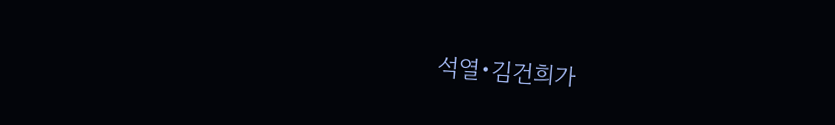석열•김건희가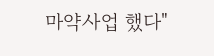마약사업 했다"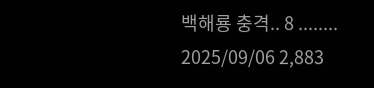백해룡 충격.. 8 ........ 2025/09/06 2,883